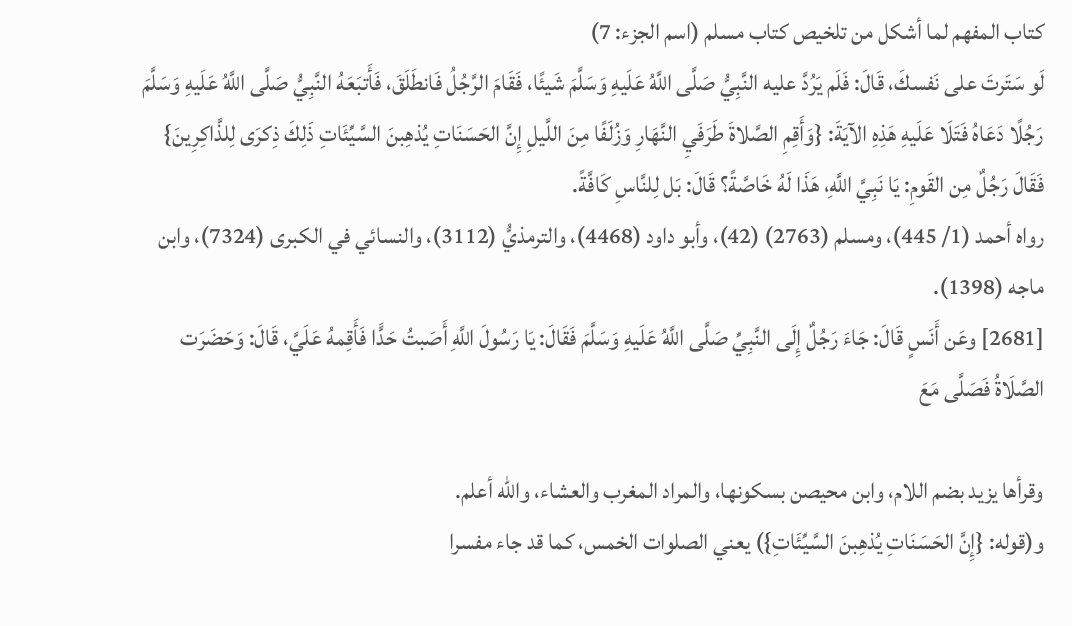كتاب المفهم لما أشكل من تلخيص كتاب مسلم (اسم الجزء: 7)
لَو سَتَرتَ على نَفسكَ، قَالَ: فَلَم يَرُدَّ عليه النَّبِيُّ صَلَّى اللَّهُ عَلَيهِ وَسَلَّمَ شَيئًا، فَقَامَ الرَّجُلُ فَانطَلَقَ، فَأَتبَعَهُ النَّبِيُّ صَلَّى اللَّهُ عَلَيهِ وَسَلَّمَ رَجُلًا دَعَاهُ فَتَلَا عَلَيهِ هَذِهِ الآيَةَ: {وَأَقِمِ الصَّلاةَ طَرَفَيِ النَّهَارِ وَزُلَفًا مِنَ اللَّيلِ إِنَّ الحَسَنَاتِ يُذهِبنَ السَّيِّئَاتِ ذَلِكَ ذِكرَى لِلذَّاكِرِينَ} فَقَالَ رَجُلٌ مِن القَومِ: يَا نَبِيَّ اللَّهِ، هَذَا لَهُ خَاصَّةً؟ قَالَ: بَل لِلنَّاسِ كَافَّةً.
رواه أحمد (1/ 445)، ومسلم (2763) (42)، وأبو داود (4468)، والترمذيُّ (3112)، والنسائي في الكبرى (7324)، وابن ماجه (1398).
[2681] وعَن أَنَسٍ قَالَ: جَاءَ رَجُلٌ إِلَى النَّبِيِّ صَلَّى اللَّهُ عَلَيهِ وَسَلَّمَ فَقَالَ: يَا رَسُولَ اللَّهِ أَصَبتُ حَدًّا فَأَقِمهُ عَلَيَّ، قَالَ: وَحَضَرَت الصَّلَاةُ فَصَلَّى مَعَ

وقرأها يزيد بضم اللام، وابن محيصن بسكونها، والمراد المغرب والعشاء، والله أعلم.
و(قوله: {إِنَّ الحَسَنَاتِ يُذهِبنَ السَّيِّئَاتِ}) يعني الصلوات الخمس، كما قد جاء مفسرا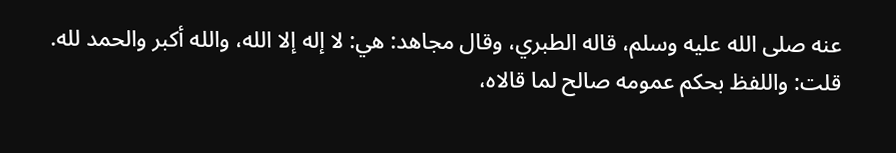عنه صلى الله عليه وسلم، قاله الطبري، وقال مجاهد: هي: لا إله إلا الله، والله أكبر والحمد لله.
قلت: واللفظ بحكم عمومه صالح لما قالاه،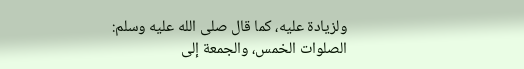ولزيادة عليه، كما قال صلى الله عليه وسلم: الصلوات الخمس، والجمعة إلى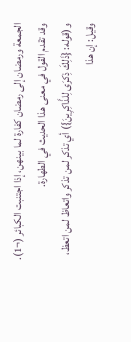الجمعة ورمضان إلى رمضان كفارة لما بينهن، إذا اجتنبت الكبائر (¬1). وقد تقدم القول في معنى هذا الحديث في الطهارة.
و(قوله: {ذَلِكَ ذِكرَى لِلذَّاكِرِينَ}) أي تذكر لمن تذكر واتعاظ لمن اتعظ، وقيل: إن هذا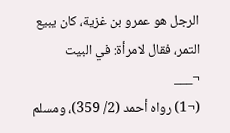الرجل هو عمرو بن غزية، كان يبيع التمر، فقال لامرأة: في البيت
¬___
(¬1) رواه أحمد (2/ 359)، ومسلم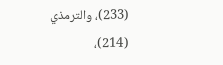(233)، والترمذي (214)،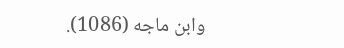وابن ماجه (1086).